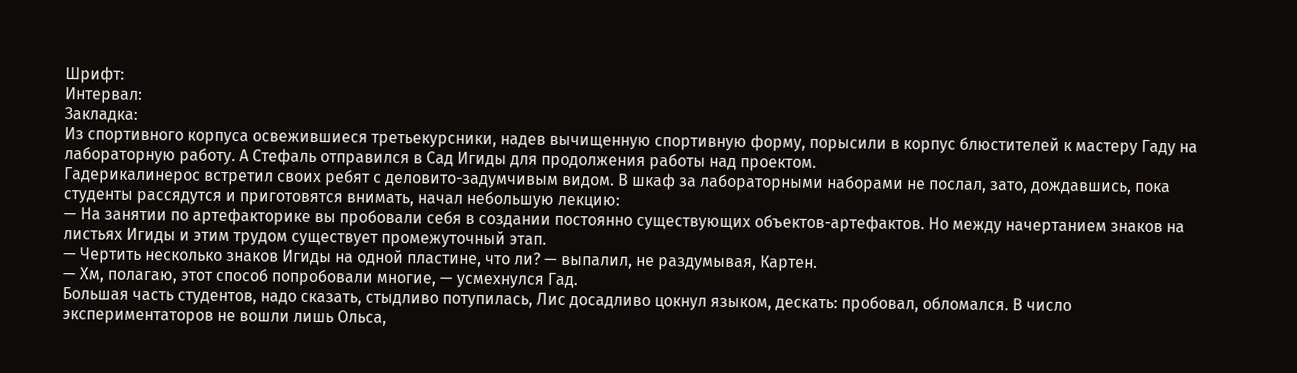Шрифт:
Интервал:
Закладка:
Из спортивного корпуса освежившиеся третьекурсники, надев вычищенную спортивную форму, порысили в корпус блюстителей к мастеру Гаду на лабораторную работу. А Стефаль отправился в Сад Игиды для продолжения работы над проектом.
Гадерикалинерос встретил своих ребят с деловито-задумчивым видом. В шкаф за лабораторными наборами не послал, зато, дождавшись, пока студенты рассядутся и приготовятся внимать, начал небольшую лекцию:
— На занятии по артефакторике вы пробовали себя в создании постоянно существующих объектов-артефактов. Но между начертанием знаков на листьях Игиды и этим трудом существует промежуточный этап.
— Чертить несколько знаков Игиды на одной пластине, что ли? — выпалил, не раздумывая, Картен.
— Хм, полагаю, этот способ попробовали многие, — усмехнулся Гад.
Большая часть студентов, надо сказать, стыдливо потупилась, Лис досадливо цокнул языком, дескать: пробовал, обломался. В число экспериментаторов не вошли лишь Ольса,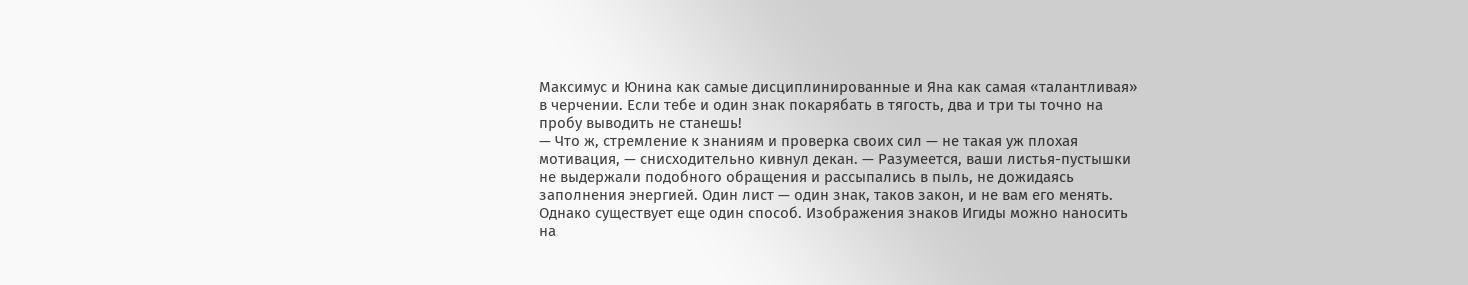Максимус и Юнина как самые дисциплинированные и Яна как самая «талантливая» в черчении. Если тебе и один знак покарябать в тягость, два и три ты точно на пробу выводить не станешь!
— Что ж, стремление к знаниям и проверка своих сил — не такая уж плохая мотивация, — снисходительно кивнул декан. — Разумеется, ваши листья-пустышки не выдержали подобного обращения и рассыпались в пыль, не дожидаясь заполнения энергией. Один лист — один знак, таков закон, и не вам его менять. Однако существует еще один способ. Изображения знаков Игиды можно наносить на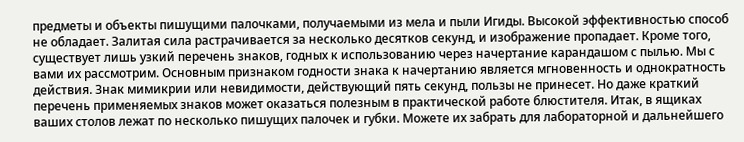предметы и объекты пишущими палочками, получаемыми из мела и пыли Игиды. Высокой эффективностью способ не обладает. Залитая сила растрачивается за несколько десятков секунд, и изображение пропадает. Кроме того, существует лишь узкий перечень знаков, годных к использованию через начертание карандашом с пылью. Мы с вами их рассмотрим. Основным признаком годности знака к начертанию является мгновенность и однократность действия. Знак мимикрии или невидимости, действующий пять секунд, пользы не принесет. Но даже краткий перечень применяемых знаков может оказаться полезным в практической работе блюстителя. Итак, в ящиках ваших столов лежат по несколько пишущих палочек и губки. Можете их забрать для лабораторной и дальнейшего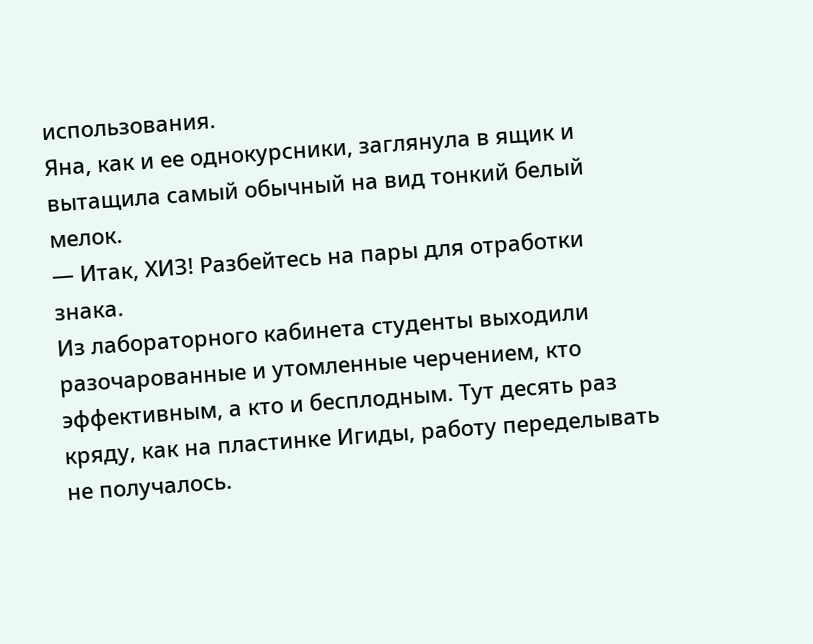использования.
Яна, как и ее однокурсники, заглянула в ящик и вытащила самый обычный на вид тонкий белый мелок.
— Итак, ХИЗ! Разбейтесь на пары для отработки знака.
Из лабораторного кабинета студенты выходили разочарованные и утомленные черчением, кто эффективным, а кто и бесплодным. Тут десять раз кряду, как на пластинке Игиды, работу переделывать не получалось.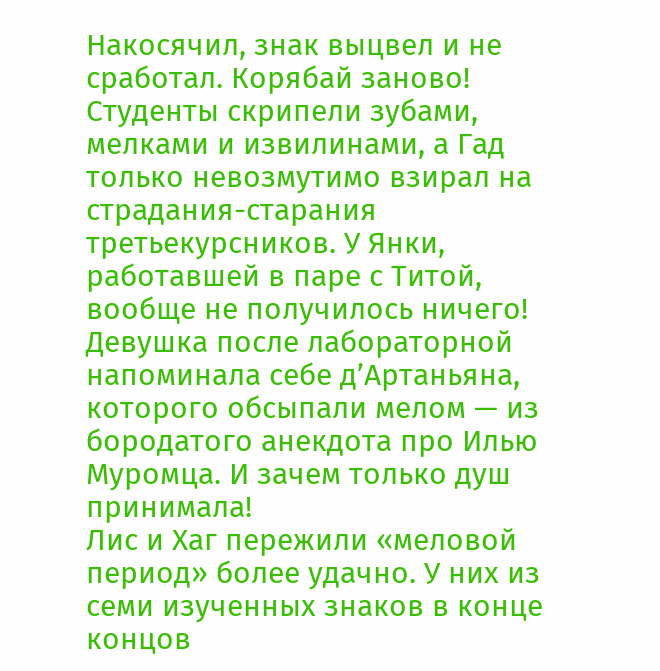Накосячил, знак выцвел и не сработал. Корябай заново! Студенты скрипели зубами, мелками и извилинами, а Гад только невозмутимо взирал на страдания-старания третьекурсников. У Янки, работавшей в паре с Титой, вообще не получилось ничего! Девушка после лабораторной напоминала себе д’Артаньяна, которого обсыпали мелом — из бородатого анекдота про Илью Муромца. И зачем только душ принимала!
Лис и Хаг пережили «меловой период» более удачно. У них из семи изученных знаков в конце концов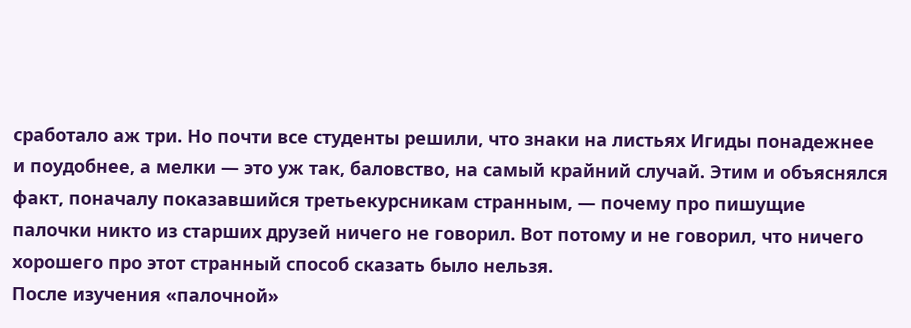сработало аж три. Но почти все студенты решили, что знаки на листьях Игиды понадежнее и поудобнее, а мелки — это уж так, баловство, на самый крайний случай. Этим и объяснялся факт, поначалу показавшийся третьекурсникам странным, — почему про пишущие палочки никто из старших друзей ничего не говорил. Вот потому и не говорил, что ничего хорошего про этот странный способ сказать было нельзя.
После изучения «палочной»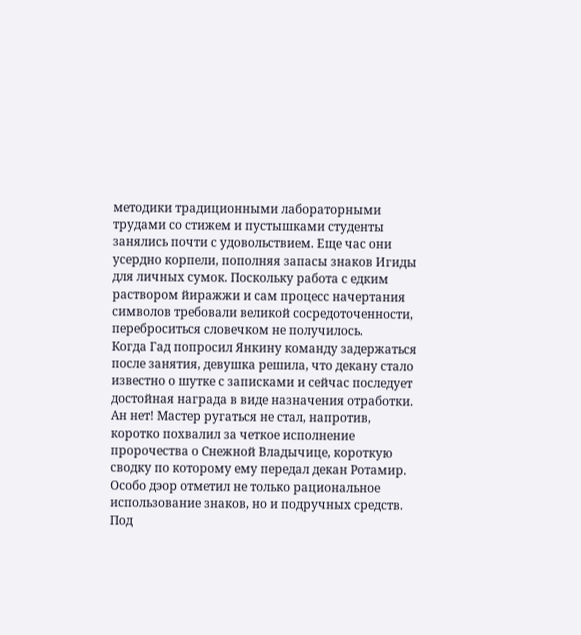методики традиционными лабораторными трудами со стижем и пустышками студенты занялись почти с удовольствием. Еще час они усердно корпели, пополняя запасы знаков Игиды для личных сумок. Поскольку работа с едким раствором йиражжи и сам процесс начертания символов требовали великой сосредоточенности, переброситься словечком не получилось.
Когда Гад попросил Янкину команду задержаться после занятия, девушка решила, что декану стало известно о шутке с записками и сейчас последует достойная награда в виде назначения отработки.
Ан нет! Мастер ругаться не стал, напротив, коротко похвалил за четкое исполнение пророчества о Снежной Владычице, короткую сводку по которому ему передал декан Ротамир. Особо дэор отметил не только рациональное использование знаков, но и подручных средств. Под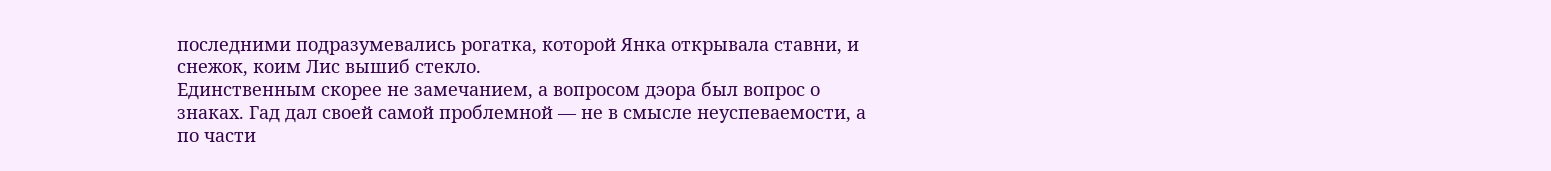последними подразумевались рогатка, которой Янка открывала ставни, и снежок, коим Лис вышиб стекло.
Единственным скорее не замечанием, а вопросом дэора был вопрос о знаках. Гад дал своей самой проблемной — не в смысле неуспеваемости, а по части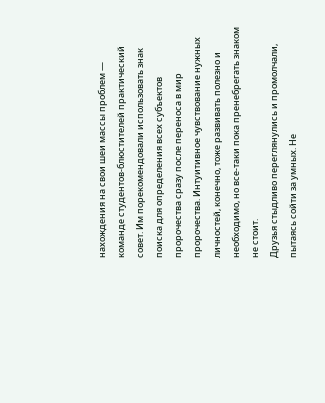нахождения на свои шеи массы проблем — команде студентов-блюстителей практический совет. Им порекомендовали использовать знак поиска для определения всех субъектов пророчества сразу после переноса в мир пророчества. Интуитивное чувствование нужных личностей, конечно, тоже развивать полезно и необходимо, но все-таки пока пренебрегать знаком не стоит.
Друзья стыдливо переглянулись и промолчали, пытаясь сойти за умных. Не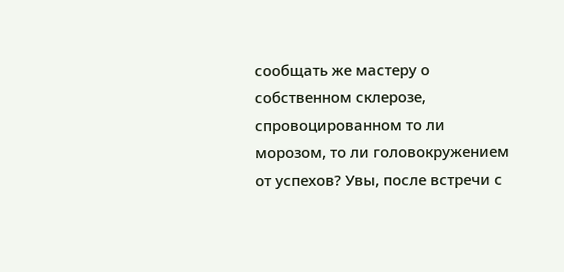сообщать же мастеру о собственном склерозе, спровоцированном то ли морозом, то ли головокружением от успехов? Увы, после встречи с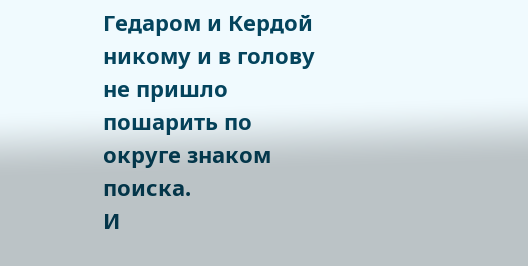Гедаром и Кердой никому и в голову не пришло пошарить по округе знаком поиска.
И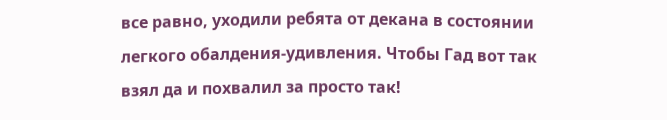все равно, уходили ребята от декана в состоянии легкого обалдения-удивления. Чтобы Гад вот так взял да и похвалил за просто так!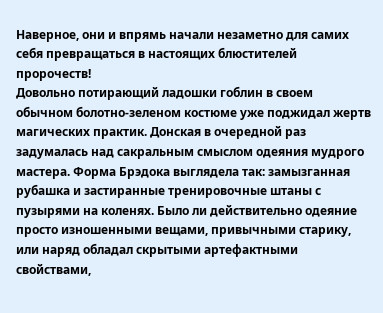Наверное, они и впрямь начали незаметно для самих себя превращаться в настоящих блюстителей пророчеств!
Довольно потирающий ладошки гоблин в своем обычном болотно-зеленом костюме уже поджидал жертв магических практик. Донская в очередной раз задумалась над сакральным смыслом одеяния мудрого мастера. Форма Брэдока выглядела так: замызганная рубашка и застиранные тренировочные штаны с пузырями на коленях. Было ли действительно одеяние просто изношенными вещами, привычными старику, или наряд обладал скрытыми артефактными свойствами,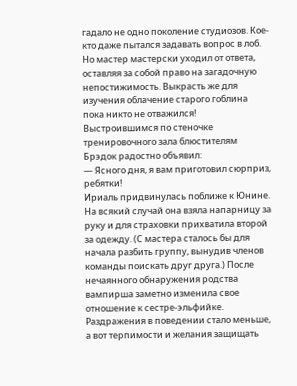гадало не одно поколение студиозов. Кое-кто даже пытался задавать вопрос в лоб. Но мастер мастерски уходил от ответа, оставляя за собой право на загадочную непостижимость. Выкрасть же для изучения облачение старого гоблина пока никто не отважился!
Выстроившимся по стеночке тренировочного зала блюстителям Брэдок радостно объявил:
— Ясного дня, я вам приготовил сюрприз, ребятки!
Ириаль придвинулась поближе к Юнине. На всякий случай она взяла напарницу за руку и для страховки прихватила второй за одежду. (С мастера сталось бы для начала разбить группу, вынудив членов команды поискать друг друга.) После нечаянного обнаружения родства вампирша заметно изменила свое отношение к сестре-эльфийке. Раздражения в поведении стало меньше, а вот терпимости и желания защищать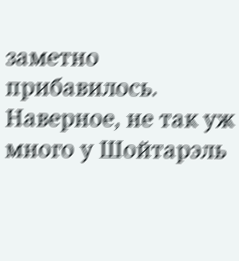заметно прибавилось. Наверное, не так уж много у Шойтарэль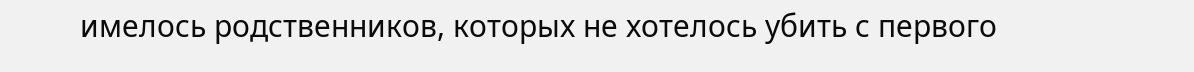имелось родственников, которых не хотелось убить с первого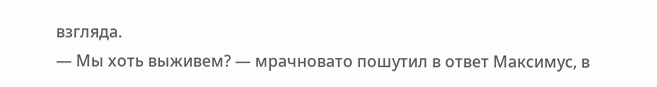взгляда.
— Мы хоть выживем? — мрачновато пошутил в ответ Максимус, в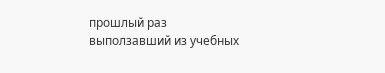прошлый раз выползавший из учебных